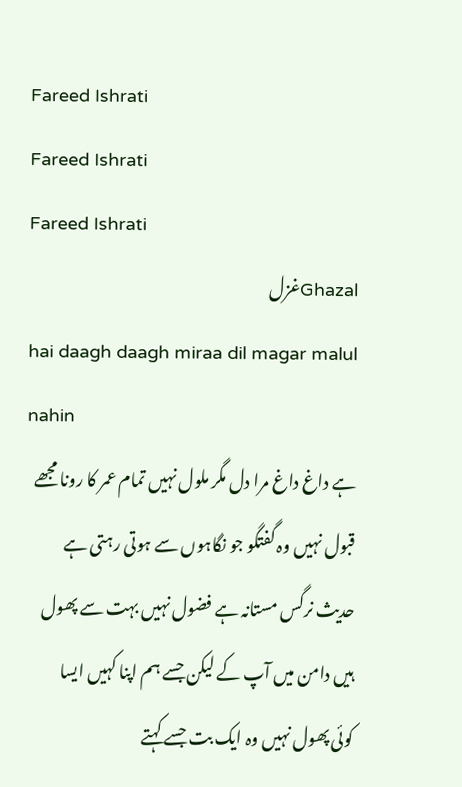Fareed Ishrati
Fareed Ishrati
Fareed Ishrati
Ghazalغزل
hai daagh daagh miraa dil magar malul nahin
ہے داغ داغ مرا دل مگر ملول نہیں تمام عمر کا رونا مجھے قبول نہیں وہ گفتگو جو نگاہوں سے ہوتی رہتی ہے حدیث نرگس مستانہ ہے فضول نہیں بہت سے پھول ہیں دامن میں آپ کے لیکن جسے ہم اپنا کہیں ایسا کوئی پھول نہیں وہ ایک بت جسے کہتے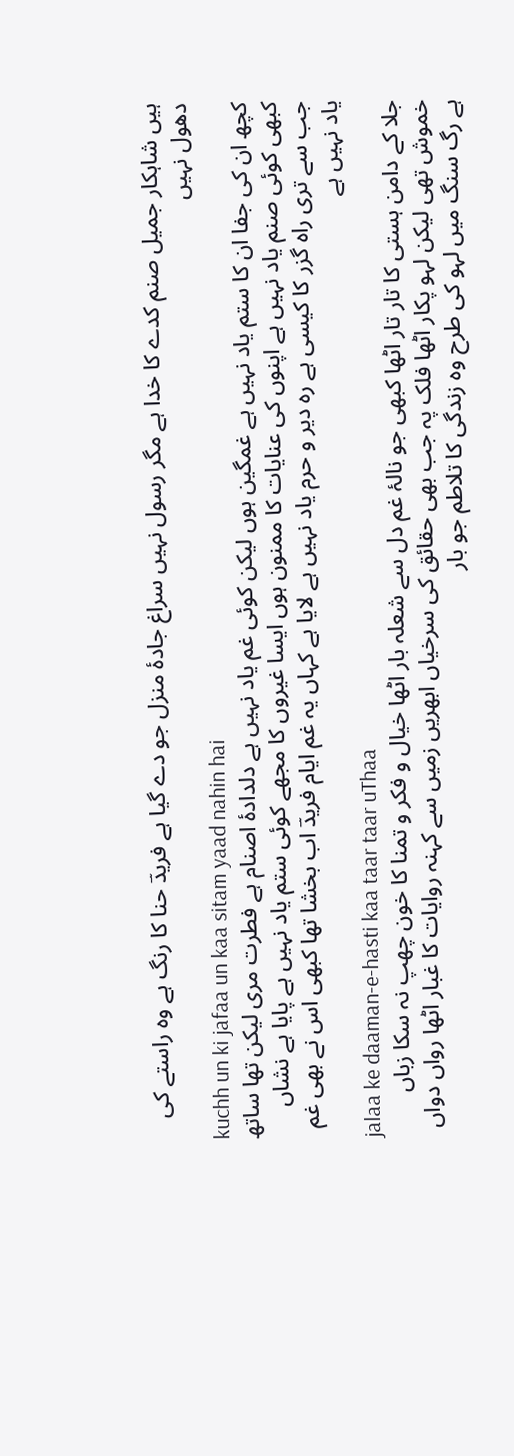ہیں شاہکار جمیل صنم کدے کا خدا ہے مگر رسول نہیں سراغ جادۂ منزل جو دے گیا ہے فریدؔ حنا کا رنگ ہے وہ راستے کی دھول نہیں
kuchh un ki jafaa un kaa sitam yaad nahin hai
کچھ ان کی جفا ان کا ستم یاد نہیں ہے غمگین ہوں لیکن کوئی غم یاد نہیں ہے دلدادۂ اصنام ہے فطرت مری لیکن تھا ساتھ کبھی کوئی صنم یاد نہیں ہے اپنوں کی عنایات کا ممنون ہوں ایسا غیروں کا مجھے کوئی ستم یاد نہیں ہے پایا ہے نشاں جب سے تری راہ گزر کا کیسی ہے رہ دیر و حرم یاد نہیں ہے لایا ہے کہاں یہ غم ایام فریدؔ اب بخشا تھا کبھی اس نے بھی غم یاد نہیں ہے
jalaa ke daaman-e-hasti kaa taar taar uThaa
جلا کے دامن ہستی کا تار تار اٹھا کبھی جو نالۂ غم دل سے شعلہ بار اٹھا خیال و فکر و تمنا کا خون چھپ نہ سکا زباں خموش تھی لیکن لہو پکار اٹھا فلک پہ جب بھی حقائق کی سرخیاں ابھریں زمیں سے کہنہ روایات کا غبار اٹھا رواں دواں ہے رگ سنگ میں لہو کی طرح وہ زندگی کا تلاطم جو بار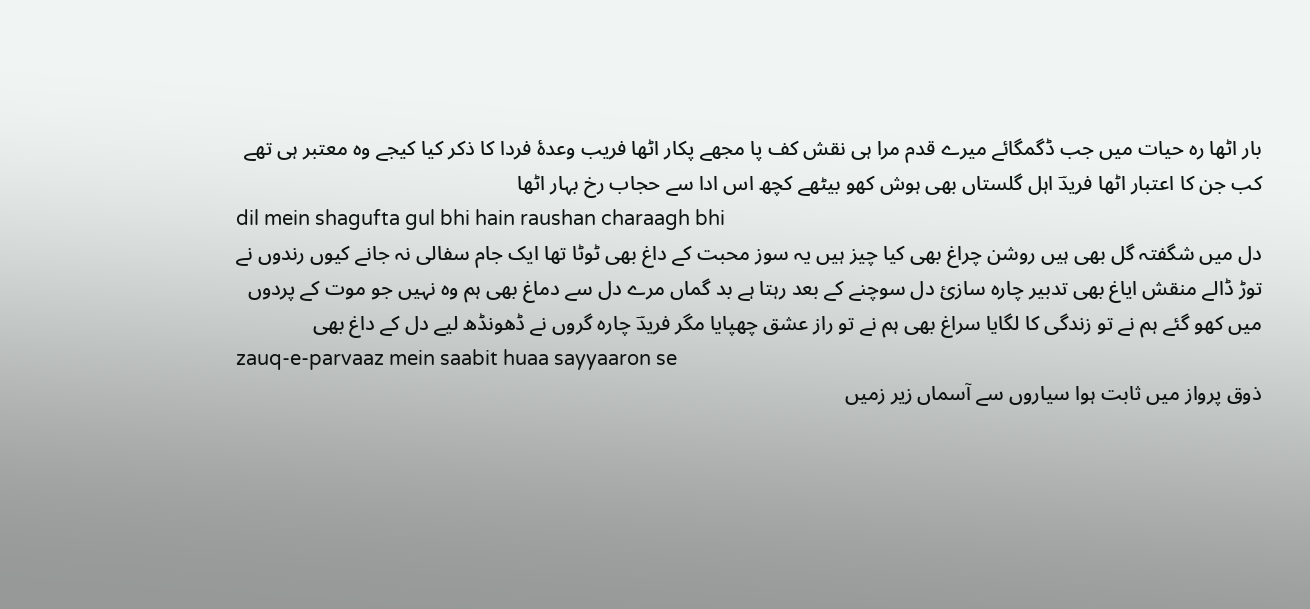بار اٹھا رہ حیات میں جب ڈگمگائے میرے قدم مرا ہی نقش کف پا مجھے پکار اٹھا فریب وعدۂ فردا کا ذکر کیا کیجے وہ معتبر ہی تھے کب جن کا اعتبار اٹھا فریدؔ اہل گلستاں بھی ہوش کھو بیٹھے کچھ اس ادا سے حجاب رخ بہار اٹھا
dil mein shagufta gul bhi hain raushan charaagh bhi
دل میں شگفتہ گل بھی ہیں روشن چراغ بھی کیا چیز ہیں یہ سوز محبت کے داغ بھی ٹوٹا تھا ایک جام سفالی نہ جانے کیوں رندوں نے توڑ ڈالے منقش ایاغ بھی تدبیر چارہ سازیٔ دل سوچنے کے بعد رہتا ہے بد گماں مرے دل سے دماغ بھی ہم وہ نہیں جو موت کے پردوں میں کھو گئے ہم نے تو زندگی کا لگایا سراغ بھی ہم نے تو راز عشق چھپایا مگر فریدؔ چارہ گروں نے ڈھونڈھ لیے دل کے داغ بھی
zauq-e-parvaaz mein saabit huaa sayyaaron se
ذوق پرواز میں ثابت ہوا سیاروں سے آسماں زیر زمیں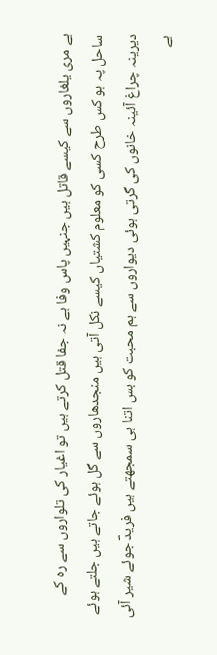ہے مری یلغاروں سے کیسے قاتل ہیں جنہیں پاس وفا ہے نہ جفا قتل کرتے ہیں تو اغیار کی تلواروں سے رہ کے ساحل پہ ہو کس طرح کسی کو معلوم کشتیاں کیسے نکل آتی ہیں منجدھاروں سے گل ہوئے جاتے ہیں جلتے ہوئے دیرینہ چراغ آئینہ خانوں کی گرتی ہوئی دیواروں سے ہم محبت کو بس اتنا ہی سمجھتے ہیں فریدؔ جوئے شیر آئی ہے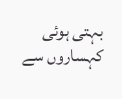بہتی ہوئی کہساروں سے